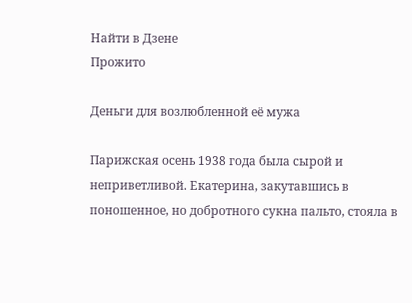Найти в Дзене
Прожито

Деньги для возлюбленной её мужа

Парижская осень 1938 года была сырой и неприветливой. Екатерина, закутавшись в поношенное, но добротного сукна пальто, стояла в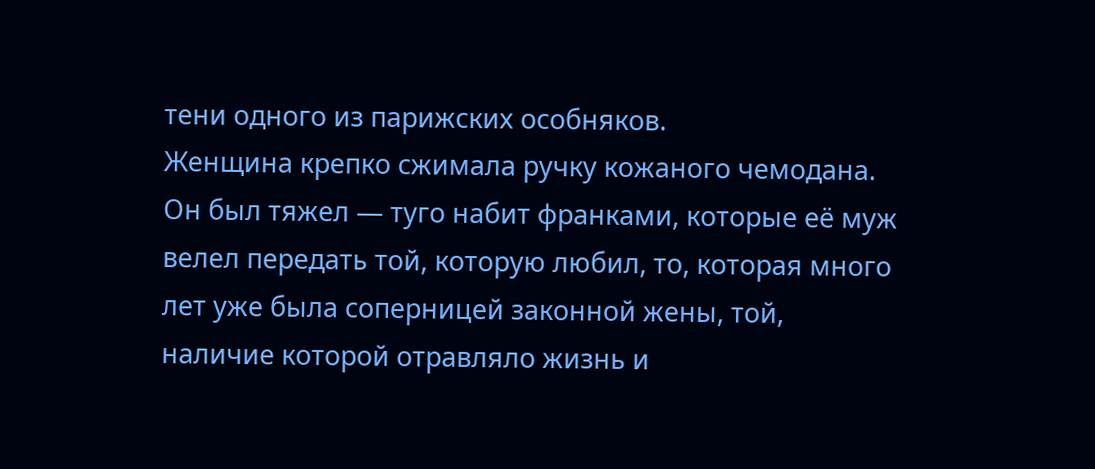тени одного из парижских особняков.
Женщина крепко сжимала ручку кожаного чемодана. Он был тяжел — туго набит франками, которые её муж велел передать той, которую любил, то, которая много лет уже была соперницей законной жены, той, наличие которой отравляло жизнь и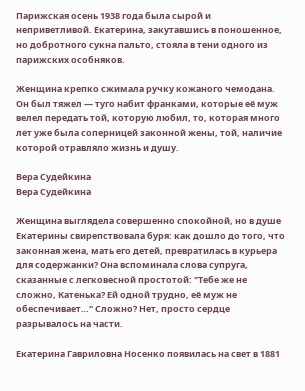Парижская осень 1938 года была сырой и неприветливой. Екатерина, закутавшись в поношенное, но добротного сукна пальто, стояла в тени одного из парижских особняков.

Женщина крепко сжимала ручку кожаного чемодана. Он был тяжел — туго набит франками, которые её муж велел передать той, которую любил, то, которая много лет уже была соперницей законной жены, той, наличие которой отравляло жизнь и душу.

Вера Судейкина
Вера Судейкина

Женщина выглядела совершенно спокойной, но в душе Екатерины свирепствовала буря: как дошло до того, что законная жена, мать его детей, превратилась в курьера для содержанки? Она вспоминала слова супруга, сказанные с легковесной простотой: "Тебе же не сложно, Катенька? Ей одной трудно, её муж не обеспечивает…" Сложно? Нет, просто сердце разрывалось на части.

Екатерина Гавриловна Носенко появилась на свет в 1881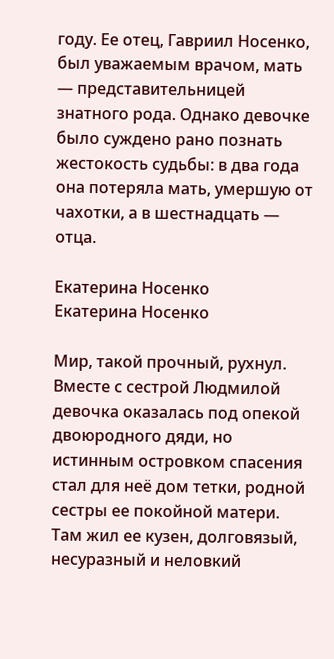году. Ее отец, Гавриил Носенко, был уважаемым врачом, мать — представительницей знатного рода. Однако девочке было суждено рано познать жестокость судьбы: в два года она потеряла мать, умершую от чахотки, а в шестнадцать — отца.

Екатерина Носенко
Екатерина Носенко

Мир, такой прочный, рухнул. Вместе с сестрой Людмилой девочка оказалась под опекой двоюродного дяди, но истинным островком спасения стал для неё дом тетки, родной сестры ее покойной матери. Там жил ее кузен, долговязый, несуразный и неловкий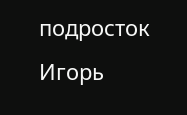подросток Игорь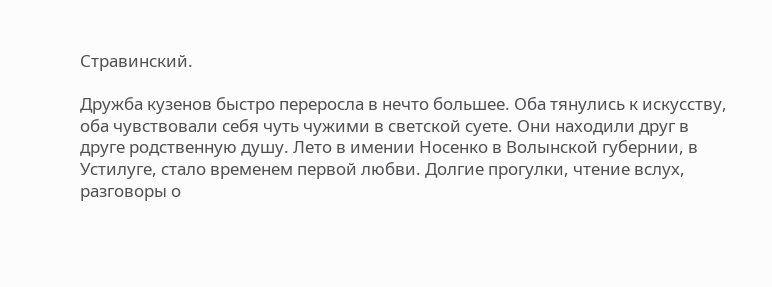Стравинский.

Дружба кузенов быстро переросла в нечто большее. Оба тянулись к искусству, оба чувствовали себя чуть чужими в светской суете. Они находили друг в друге родственную душу. Лето в имении Носенко в Волынской губернии, в Устилуге, стало временем первой любви. Долгие прогулки, чтение вслух, разговоры о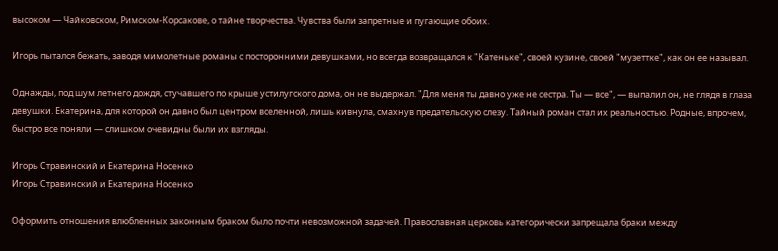высоком — Чайковском, Римском-Корсакове, о тайне творчества. Чувства были запретные и пугающие обоих.

Игорь пытался бежать, заводя мимолетные романы с посторонними девушками, но всегда возвращался к "Катеньке", своей кузине, своей "музеттке", как он ее называл.

Однажды, под шум летнего дождя, стучавшего по крыше устилугского дома, он не выдержал. "Для меня ты давно уже не сестра. Ты — все", — выпалил он, не глядя в глаза девушки. Екатерина, для которой он давно был центром вселенной, лишь кивнула, смахнув предательскую слезу. Тайный роман стал их реальностью. Родные, впрочем, быстро все поняли — слишком очевидны были их взгляды.

Игорь Стравинский и Екатерина Носенко
Игорь Стравинский и Екатерина Носенко

Оформить отношения влюбленных законным браком было почти невозможной задачей. Православная церковь категорически запрещала браки между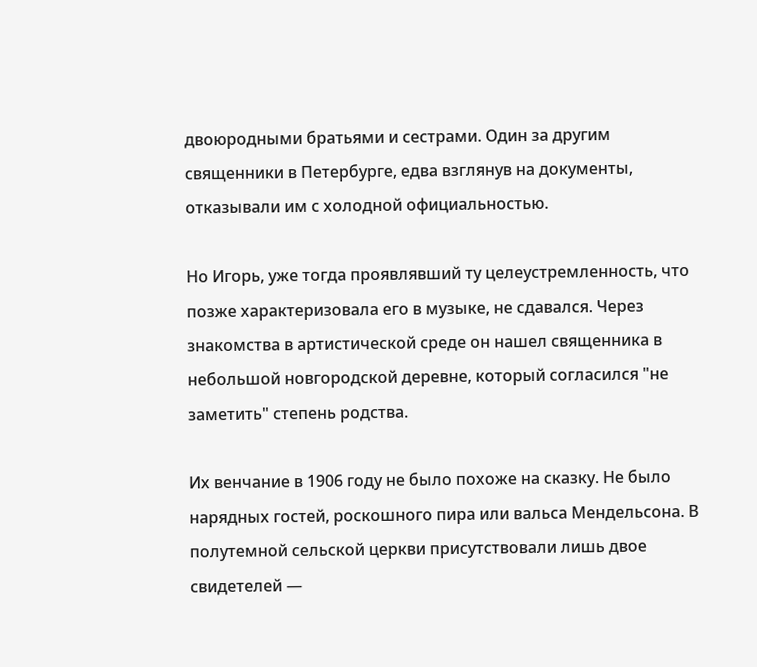двоюродными братьями и сестрами. Один за другим священники в Петербурге, едва взглянув на документы, отказывали им с холодной официальностью.

Но Игорь, уже тогда проявлявший ту целеустремленность, что позже характеризовала его в музыке, не сдавался. Через знакомства в артистической среде он нашел священника в небольшой новгородской деревне, который согласился "не заметить" степень родства.

Их венчание в 1906 году не было похоже на сказку. Не было нарядных гостей, роскошного пира или вальса Мендельсона. В полутемной сельской церкви присутствовали лишь двое свидетелей —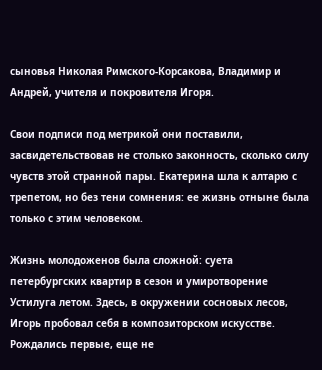сыновья Николая Римского-Корсакова, Владимир и Андрей, учителя и покровителя Игоря.

Свои подписи под метрикой они поставили, засвидетельствовав не столько законность, сколько силу чувств этой странной пары. Екатерина шла к алтарю с трепетом, но без тени сомнения: ее жизнь отныне была только с этим человеком.

Жизнь молодоженов была сложной: суета петербургских квартир в сезон и умиротворение Устилуга летом. Здесь, в окружении сосновых лесов, Игорь пробовал себя в композиторском искусстве. Рождались первые, еще не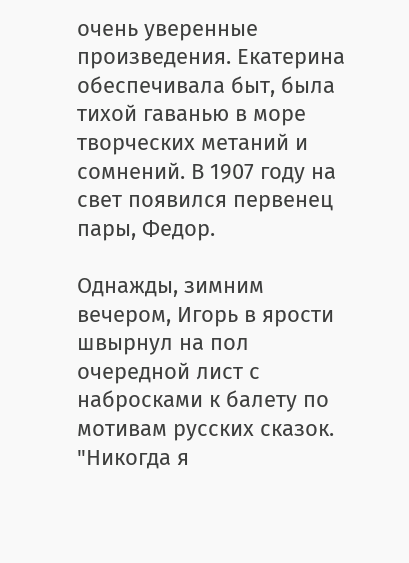очень уверенные произведения. Екатерина обеспечивала быт, была тихой гаванью в море творческих метаний и сомнений. В 1907 году на свет появился первенец пары, Федор.

Однажды, зимним вечером, Игорь в ярости швырнул на пол очередной лист с набросками к балету по мотивам русских сказок. "Никогда я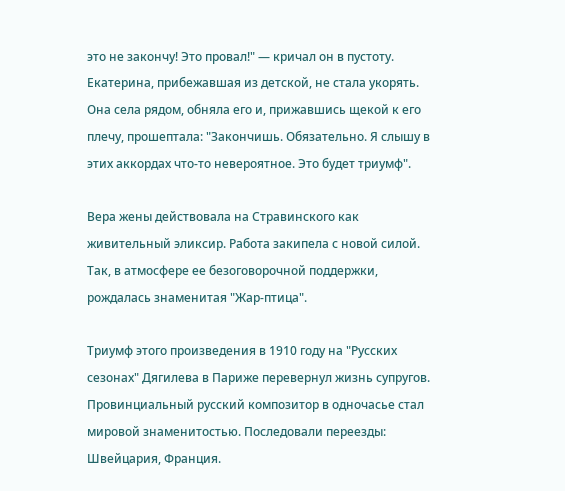это не закончу! Это провал!" — кричал он в пустоту. Екатерина, прибежавшая из детской, не стала укорять. Она села рядом, обняла его и, прижавшись щекой к его плечу, прошептала: "Закончишь. Обязательно. Я слышу в этих аккордах что-то невероятное. Это будет триумф".

Вера жены действовала на Стравинского как живительный эликсир. Работа закипела с новой силой. Так, в атмосфере ее безоговорочной поддержки, рождалась знаменитая "Жар-птица".

Триумф этого произведения в 1910 году на "Русских сезонах" Дягилева в Париже перевернул жизнь супругов. Провинциальный русский композитор в одночасье стал мировой знаменитостью. Последовали переезды: Швейцария, Франция.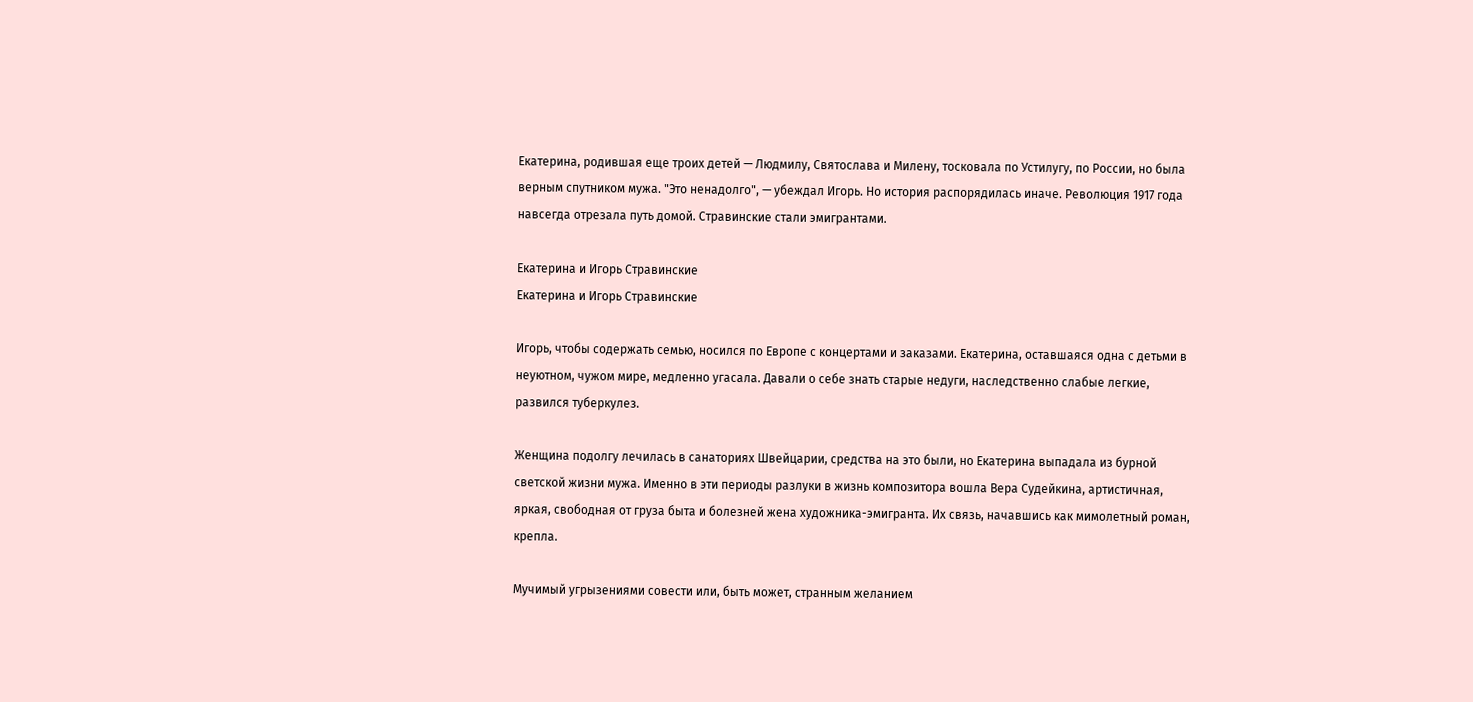Екатерина, родившая еще троих детей — Людмилу, Святослава и Милену, тосковала по Устилугу, по России, но была верным спутником мужа. "Это ненадолго", — убеждал Игорь. Но история распорядилась иначе. Революция 1917 года навсегда отрезала путь домой. Стравинские стали эмигрантами.

Екатерина и Игорь Стравинские
Екатерина и Игорь Стравинские

Игорь, чтобы содержать семью, носился по Европе с концертами и заказами. Екатерина, оставшаяся одна с детьми в неуютном, чужом мире, медленно угасала. Давали о себе знать старые недуги, наследственно слабые легкие, развился туберкулез.

Женщина подолгу лечилась в санаториях Швейцарии, средства на это были, но Екатерина выпадала из бурной светской жизни мужа. Именно в эти периоды разлуки в жизнь композитора вошла Вера Судейкина, артистичная, яркая, свободная от груза быта и болезней жена художника-эмигранта. Их связь, начавшись как мимолетный роман, крепла.

Мучимый угрызениями совести или, быть может, странным желанием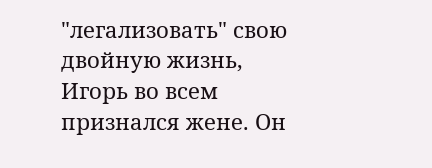"легализовать" свою двойную жизнь, Игорь во всем признался жене. Он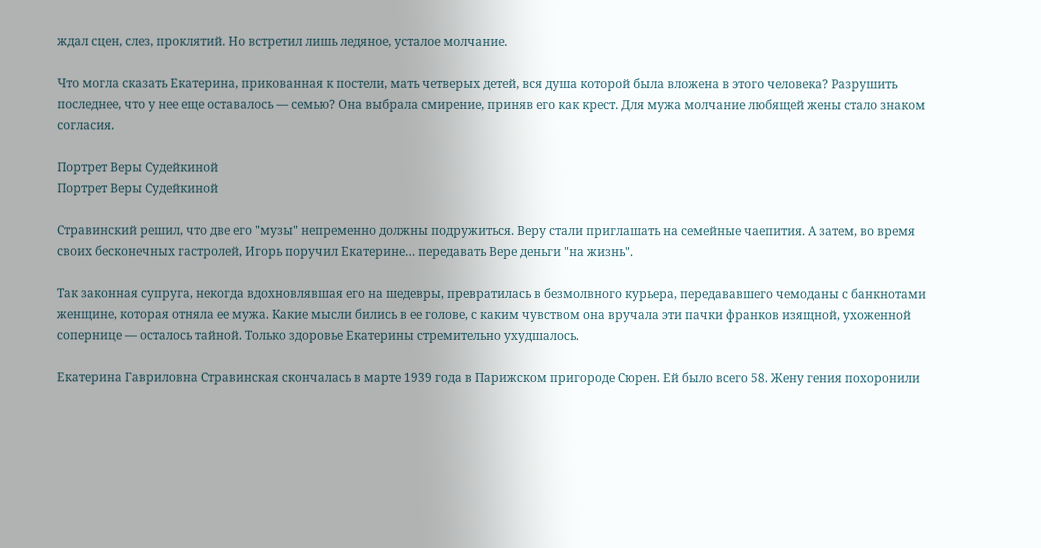ждал сцен, слез, проклятий. Но встретил лишь ледяное, усталое молчание.

Что могла сказать Екатерина, прикованная к постели, мать четверых детей, вся душа которой была вложена в этого человека? Разрушить последнее, что у нее еще оставалось — семью? Она выбрала смирение, приняв его как крест. Для мужа молчание любящей жены стало знаком согласия.

Портрет Веры Судейкиной
Портрет Веры Судейкиной

Стравинский решил, что две его "музы" непременно должны подружиться. Веру стали приглашать на семейные чаепития. А затем, во время своих бесконечных гастролей, Игорь поручил Екатерине… передавать Вере деньги "на жизнь".

Так законная супруга, некогда вдохновлявшая его на шедевры, превратилась в безмолвного курьера, передававшего чемоданы с банкнотами женщине, которая отняла ее мужа. Какие мысли бились в ее голове, с каким чувством она вручала эти пачки франков изящной, ухоженной сопернице — осталось тайной. Только здоровье Екатерины стремительно ухудшалось.

Екатерина Гавриловна Стравинская скончалась в марте 1939 года в Парижском пригороде Сюрен. Ей было всего 58. Жену гения похоронили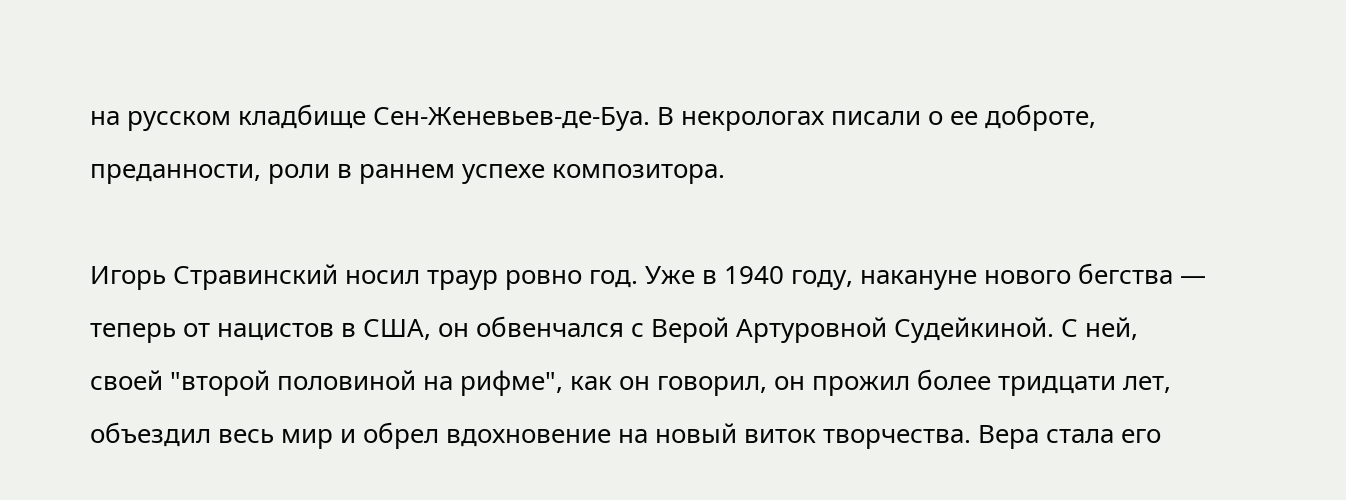на русском кладбище Сен-Женевьев-де-Буа. В некрологах писали о ее доброте, преданности, роли в раннем успехе композитора.

Игорь Стравинский носил траур ровно год. Уже в 1940 году, накануне нового бегства — теперь от нацистов в США, он обвенчался с Верой Артуровной Судейкиной. С ней, своей "второй половиной на рифме", как он говорил, он прожил более тридцати лет, объездил весь мир и обрел вдохновение на новый виток творчества. Вера стала его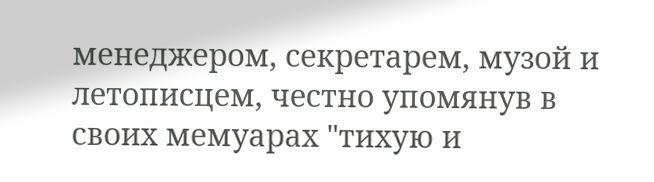менеджером, секретарем, музой и летописцем, честно упомянув в своих мемуарах "тихую и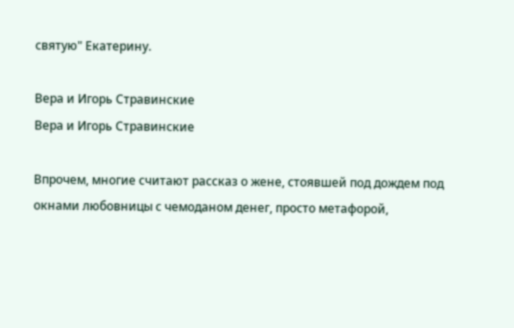святую" Екатерину.

Вера и Игорь Стравинские
Вера и Игорь Стравинские

Впрочем, многие считают рассказ о жене, стоявшей под дождем под окнами любовницы с чемоданом денег, просто метафорой,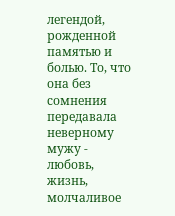легендой, рожденной памятью и болью. То, что она без сомнения передавала неверному мужу - любовь, жизнь, молчаливое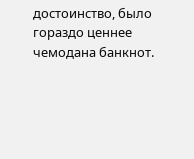достоинство, было гораздо ценнее чемодана банкнот.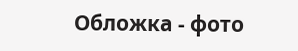Обложка - фото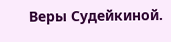Веры Судейкиной.